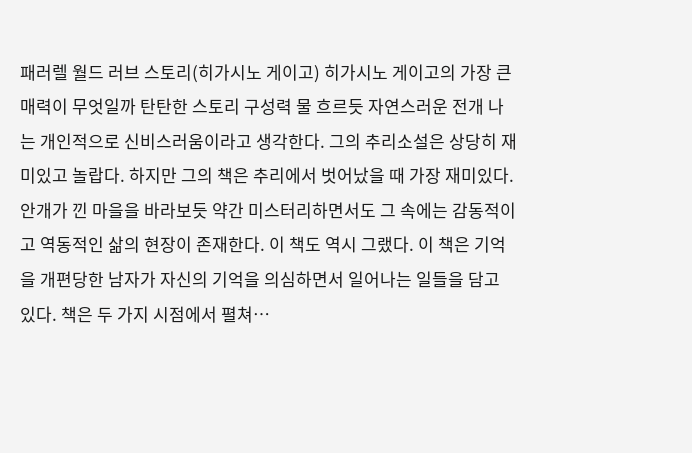패러렐 월드 러브 스토리(히가시노 게이고) 히가시노 게이고의 가장 큰 매력이 무엇일까 탄탄한 스토리 구성력 물 흐르듯 자연스러운 전개 나는 개인적으로 신비스러움이라고 생각한다. 그의 추리소설은 상당히 재미있고 놀랍다. 하지만 그의 책은 추리에서 벗어났을 때 가장 재미있다. 안개가 낀 마을을 바라보듯 약간 미스터리하면서도 그 속에는 감동적이고 역동적인 삶의 현장이 존재한다. 이 책도 역시 그랬다. 이 책은 기억을 개편당한 남자가 자신의 기억을 의심하면서 일어나는 일들을 담고 있다. 책은 두 가지 시점에서 펼쳐…